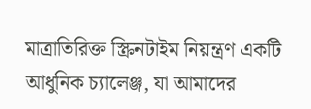মাত্রাতিরিক্ত স্ক্রিনটাইম নিয়ন্ত্রণ একটি আধুনিক চ্যালেঞ্জ, যা আমাদের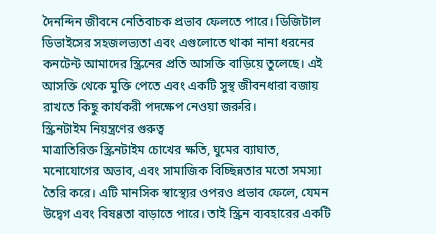দৈনন্দিন জীবনে নেতিবাচক প্রভাব ফেলতে পারে। ডিজিটাল ডিভাইসের সহজলভ্যতা এবং এগুলোতে থাকা নানা ধরনের কনটেন্ট আমাদের স্ক্রিনের প্রতি আসক্তি বাড়িয়ে তুলেছে। এই আসক্তি থেকে মুক্তি পেতে এবং একটি সুস্থ জীবনধারা বজায় রাখতে কিছু কার্যকরী পদক্ষেপ নেওয়া জরুরি।
স্ক্রিনটাইম নিয়ন্ত্রণের গুরুত্ব
মাত্রাতিরিক্ত স্ক্রিনটাইম চোখের ক্ষতি, ঘুমের ব্যাঘাত, মনোযোগের অভাব, এবং সামাজিক বিচ্ছিন্নতার মতো সমস্যা তৈরি করে। এটি মানসিক স্বাস্থ্যের ওপরও প্রভাব ফেলে, যেমন উদ্বেগ এবং বিষণ্ণতা বাড়াতে পারে। তাই স্ক্রিন ব্যবহারের একটি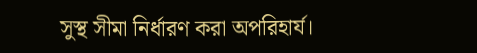সুস্থ সীমা নির্ধারণ করা অপরিহার্য।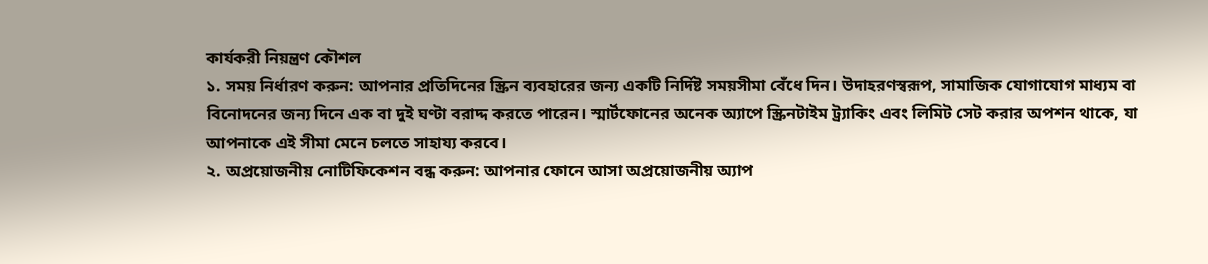কার্যকরী নিয়ন্ত্রণ কৌশল
১. সময় নির্ধারণ করুন: আপনার প্রতিদিনের স্ক্রিন ব্যবহারের জন্য একটি নির্দিষ্ট সময়সীমা বেঁধে দিন। উদাহরণস্বরূপ, সামাজিক যোগাযোগ মাধ্যম বা বিনোদনের জন্য দিনে এক বা দুই ঘণ্টা বরাদ্দ করতে পারেন। স্মার্টফোনের অনেক অ্যাপে স্ক্রিনটাইম ট্র্যাকিং এবং লিমিট সেট করার অপশন থাকে, যা আপনাকে এই সীমা মেনে চলতে সাহায্য করবে।
২. অপ্রয়োজনীয় নোটিফিকেশন বন্ধ করুন: আপনার ফোনে আসা অপ্রয়োজনীয় অ্যাপ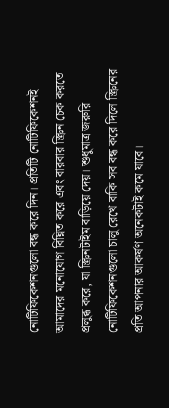নোটিফিকেশনগুলো বন্ধ করে দিন। প্রতিটি নোটিফিকেশনই আমাদের মনোযোগ বিঘ্নিত করে এবং বারবার স্ক্রিন চেক করতে প্রলুব্ধ করে, যা স্ক্রিনটাইম বাড়িয়ে দেয়। শুধুমাত্র জরুরি নোটিফিকেশনগুলো চালু রেখে বাকি সব বন্ধ করে দিলে স্ক্রিনের প্রতি আপনার আকর্ষণ অনেকটাই কমে যাবে।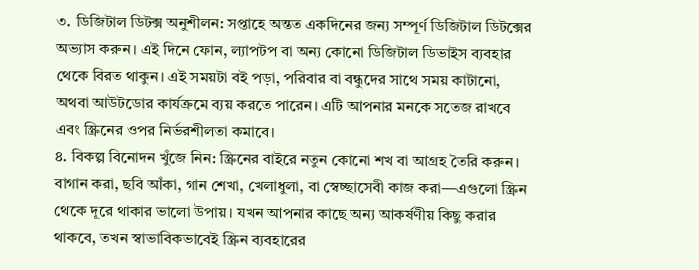৩. ডিজিটাল ডিটক্স অনুশীলন: সপ্তাহে অন্তত একদিনের জন্য সম্পূর্ণ ডিজিটাল ডিটক্সের অভ্যাস করুন। এই দিনে ফোন, ল্যাপটপ বা অন্য কোনো ডিজিটাল ডিভাইস ব্যবহার থেকে বিরত থাকুন। এই সময়টা বই পড়া, পরিবার বা বন্ধুদের সাথে সময় কাটানো, অথবা আউটডোর কার্যক্রমে ব্যয় করতে পারেন। এটি আপনার মনকে সতেজ রাখবে এবং স্ক্রিনের ওপর নির্ভরশীলতা কমাবে।
৪. বিকল্প বিনোদন খুঁজে নিন: স্ক্রিনের বাইরে নতুন কোনো শখ বা আগ্রহ তৈরি করুন। বাগান করা, ছবি আঁকা, গান শেখা, খেলাধুলা, বা স্বেচ্ছাসেবী কাজ করা—এগুলো স্ক্রিন থেকে দূরে থাকার ভালো উপায়। যখন আপনার কাছে অন্য আকর্ষণীয় কিছু করার থাকবে, তখন স্বাভাবিকভাবেই স্ক্রিন ব্যবহারের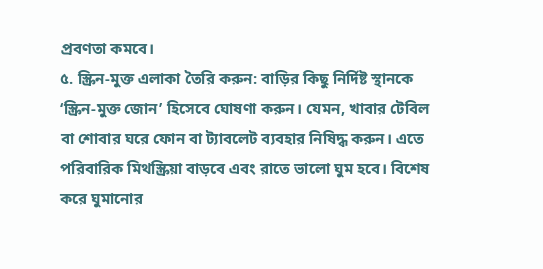প্রবণতা কমবে।
৫. স্ক্রিন-মুক্ত এলাকা তৈরি করুন: বাড়ির কিছু নির্দিষ্ট স্থানকে ‘স্ক্রিন-মুক্ত জোন’ হিসেবে ঘোষণা করুন। যেমন, খাবার টেবিল বা শোবার ঘরে ফোন বা ট্যাবলেট ব্যবহার নিষিদ্ধ করুন। এতে পরিবারিক মিথস্ক্রিয়া বাড়বে এবং রাতে ভালো ঘুম হবে। বিশেষ করে ঘুমানোর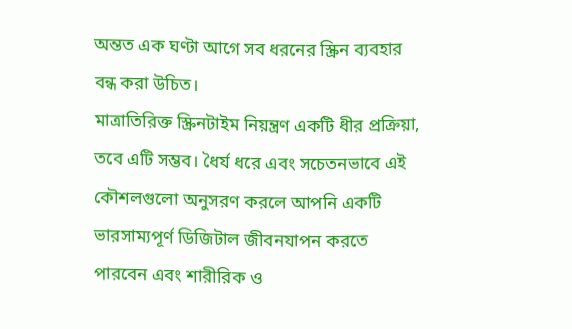অন্তত এক ঘণ্টা আগে সব ধরনের স্ক্রিন ব্যবহার বন্ধ করা উচিত।
মাত্রাতিরিক্ত স্ক্রিনটাইম নিয়ন্ত্রণ একটি ধীর প্রক্রিয়া, তবে এটি সম্ভব। ধৈর্য ধরে এবং সচেতনভাবে এই কৌশলগুলো অনুসরণ করলে আপনি একটি ভারসাম্যপূর্ণ ডিজিটাল জীবনযাপন করতে পারবেন এবং শারীরিক ও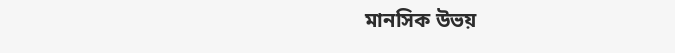মানসিক উভয়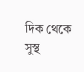দিক থেকে সুস্থ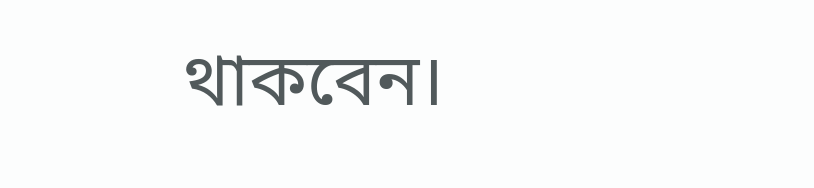থাকবেন।